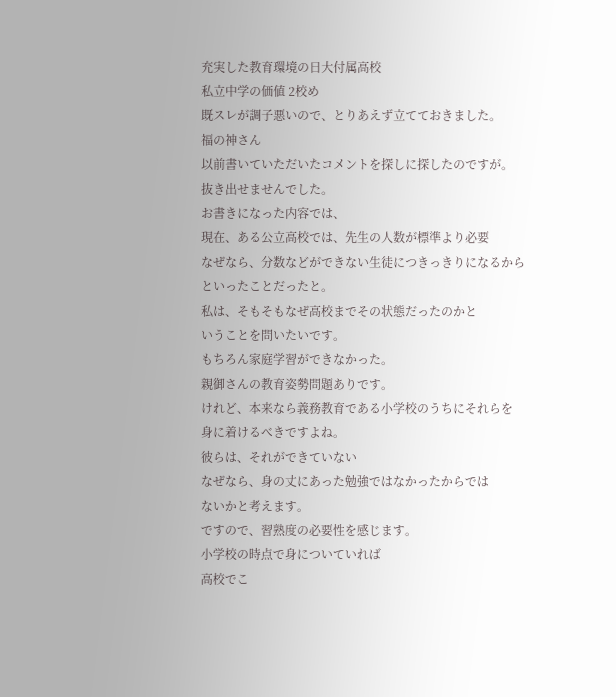充実した教育環境の日大付属高校
私立中学の価値 2校め
既スレが調子悪いので、とりあえず立てておきました。
福の神さん
以前書いていただいたコメントを探しに探したのですが。
抜き出せませんでした。
お書きになった内容では、
現在、ある公立高校では、先生の人数が標準より必要
なぜなら、分数などができない生徒につきっきりになるから
といったことだったと。
私は、そもそもなぜ高校までその状態だったのかと
いうことを問いたいです。
もちろん家庭学習ができなかった。
親御さんの教育姿勢問題ありです。
けれど、本来なら義務教育である小学校のうちにそれらを
身に着けるべきですよね。
彼らは、それができていない
なぜなら、身の丈にあった勉強ではなかったからでは
ないかと考えます。
ですので、習熟度の必要性を感じます。
小学校の時点で身についていれば
高校でこ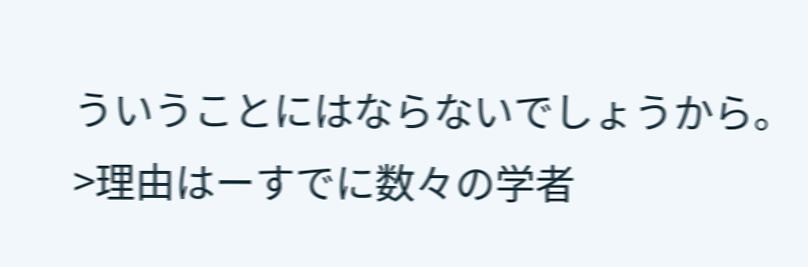ういうことにはならないでしょうから。
>理由はーすでに数々の学者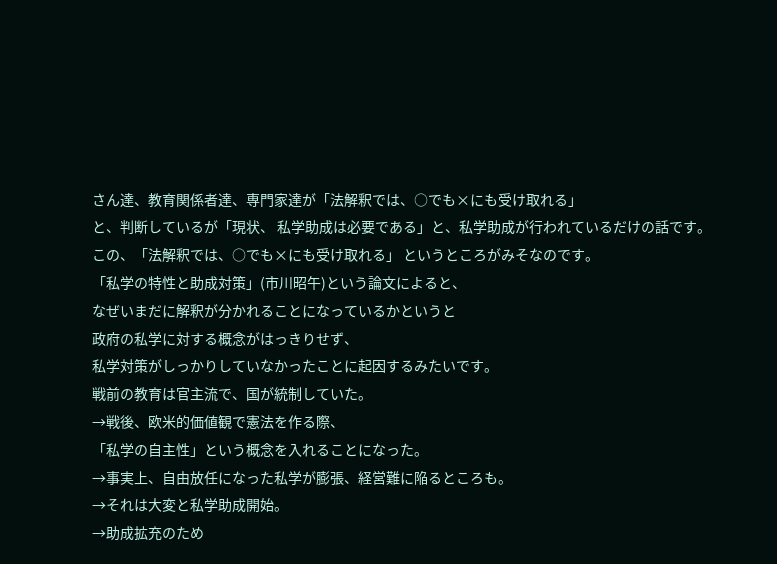さん達、教育関係者達、専門家達が「法解釈では、○でも×にも受け取れる」
と、判断しているが「現状、 私学助成は必要である」と、私学助成が行われているだけの話です。
この、「法解釈では、○でも×にも受け取れる」 というところがみそなのです。
「私学の特性と助成対策」(市川昭午)という論文によると、
なぜいまだに解釈が分かれることになっているかというと
政府の私学に対する概念がはっきりせず、
私学対策がしっかりしていなかったことに起因するみたいです。
戦前の教育は官主流で、国が統制していた。
→戦後、欧米的価値観で憲法を作る際、
「私学の自主性」という概念を入れることになった。
→事実上、自由放任になった私学が膨張、経営難に陥るところも。
→それは大変と私学助成開始。
→助成拡充のため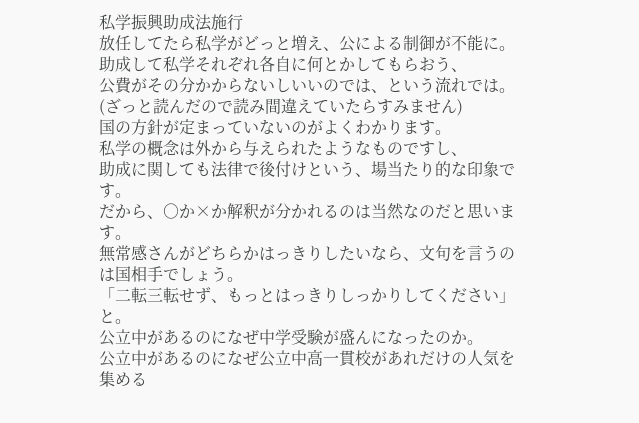私学振興助成法施行
放任してたら私学がどっと増え、公による制御が不能に。
助成して私学それぞれ各自に何とかしてもらおう、
公費がその分かからないしいいのでは、という流れでは。
(ざっと読んだので読み間違えていたらすみません)
国の方針が定まっていないのがよくわかります。
私学の概念は外から与えられたようなものですし、
助成に関しても法律で後付けという、場当たり的な印象です。
だから、○か×か解釈が分かれるのは当然なのだと思います。
無常感さんがどちらかはっきりしたいなら、文句を言うのは国相手でしょう。
「二転三転せず、もっとはっきりしっかりしてください」と。
公立中があるのになぜ中学受験が盛んになったのか。
公立中があるのになぜ公立中高一貫校があれだけの人気を集める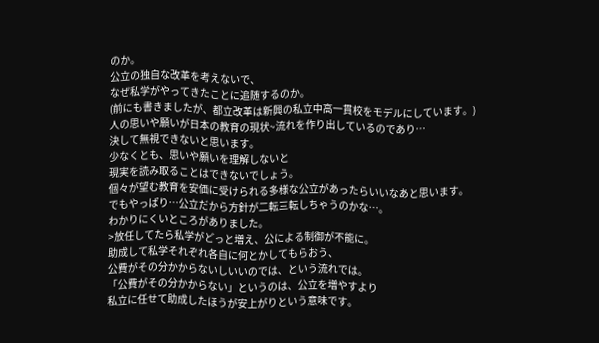のか。
公立の独自な改革を考えないで、
なぜ私学がやってきたことに追随するのか。
(前にも書きましたが、都立改革は新興の私立中高一貫校をモデルにしています。)
人の思いや願いが日本の教育の現状~流れを作り出しているのであり…
決して無視できないと思います。
少なくとも、思いや願いを理解しないと
現実を読み取ることはできないでしょう。
個々が望む教育を安価に受けられる多様な公立があったらいいなあと思います。
でもやっぱり…公立だから方針が二転三転しちゃうのかな…。
わかりにくいところがありました。
>放任してたら私学がどっと増え、公による制御が不能に。
助成して私学それぞれ各自に何とかしてもらおう、
公費がその分かからないしいいのでは、という流れでは。
「公費がその分かからない」というのは、公立を増やすより
私立に任せて助成したほうが安上がりという意味です。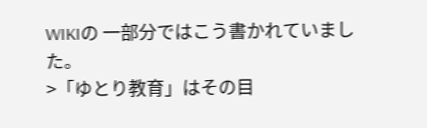WIKIの 一部分ではこう書かれていました。
>「ゆとり教育」はその目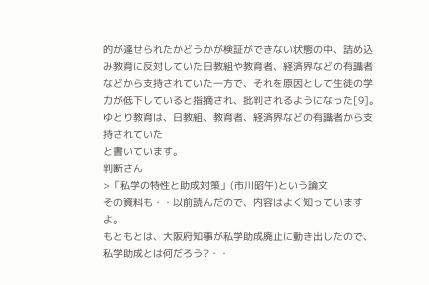的が達せられたかどうかが検証ができない状態の中、詰め込み教育に反対していた日教組や教育者、経済界などの有識者などから支持されていた一方で、それを原因として生徒の学力が低下していると指摘され、批判されるようになった[9]。
ゆとり教育は、日教組、教育者、経済界などの有識者から支持されていた
と書いています。
判断さん
>「私学の特性と助成対策」(市川昭午)という論文
その資料も・・以前読んだので、内容はよく知っていますよ。
もともとは、大阪府知事が私学助成廃止に動き出したので、私学助成とは何だろう?・・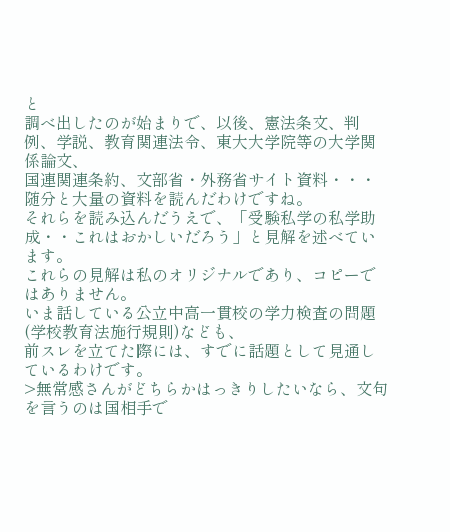と
調べ出したのが始まりで、以後、憲法条文、判例、学説、教育関連法令、東大大学院等の大学関係論文、
国連関連条約、文部省・外務省サイト資料・・・随分と大量の資料を読んだわけですね。
それらを読み込んだうえで、「受験私学の私学助成・・これはおかしいだろう」と見解を述べています。
これらの見解は私のオリジナルであり、コピーではありません。
いま話している公立中高一貫校の学力検査の問題(学校教育法施行規則)なども、
前スレを立てた際には、すでに話題として見通しているわけです。
>無常感さんがどちらかはっきりしたいなら、文句を言うのは国相手で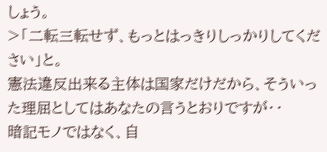しょう。
>「二転三転せず、もっとはっきりしっかりしてください」と。
憲法違反出来る主体は国家だけだから、そういった理屈としてはあなたの言うとおりですが・・
暗記モノではなく、自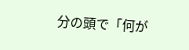分の頭で「何が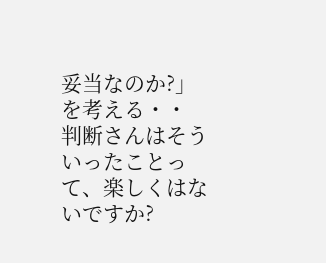妥当なのか?」を考える・・
判断さんはそういったことって、楽しくはないですか?